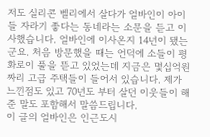저도 실리콘 벨리에서 살다가 얼바인이 아이들 자라기 좋다는 동네라는 소문을 듣고 이사했습니다. 얼바인에 이사온지 14년이 됐는군요. 처음 방문했을 때는 언덕에 소들이 평화로이 풀을 뜯고 있었는데 지금은 몇십억원 짜리 고급 주택들이 들어서 있습니다. 제가 느낀점도 있고 70년도 부터 살던 이웃들이 해준 말도 포함해서 말씀드립니다.
이 글의 얼바인은 인근도시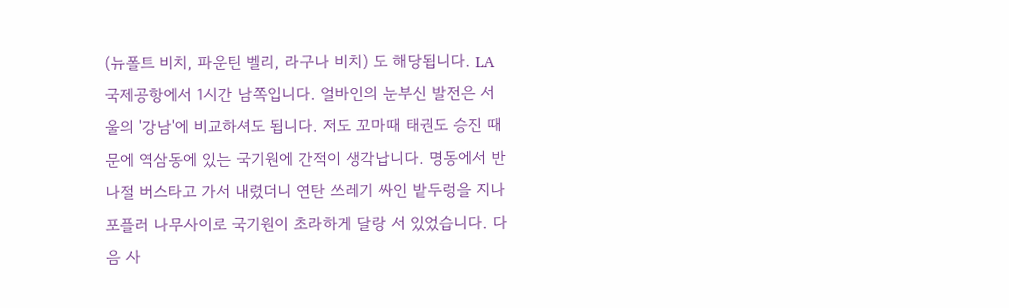(뉴폴트 비치, 파운틴 벨리, 라구나 비치) 도 해당됩니다. LA 국제공항에서 1시간 남쪽입니다. 얼바인의 눈부신 발전은 서울의 '강남'에 비교하셔도 됩니다. 저도 꼬마때 태권도 승진 때문에 역삼동에 있는 국기원에 간적이 생각납니다. 명동에서 반나절 버스타고 가서 내렸더니 연탄 쓰레기 싸인 밭두렁을 지나 포플러 나무사이로 국기원이 초라하게 달랑 서 있었습니다. 다음 사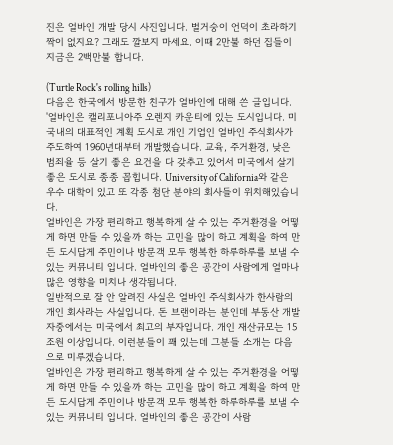진은 얼바인 개발 당시 사진입니다. 벌거숭이 언덕이 초라하기 짝이 없지요? 그래도 깔보지 마세요. 이때 2만불 하던 집들이 지금은 2백만불 합니다.

(Turtle Rock's rolling hills)
다음은 한국에서 방문한 친구가 얼바인에 대해 쓴 글입니다.
'얼바인은 캘리포니아주 오렌지 카운티에 있는 도시입니다. 미국내의 대표적인 계획 도시로 개인 기업인 얼바인 주식회사가 주도하여 1960년대부터 개발했습니다. 교육, 주거환경, 낮은 범죄율 등 살기 좋은 요건을 다 갖추고 있어서 미국에서 살기 좋은 도시로 종종 꼽힙니다. University of California와 같은 우수 대학이 있고 또 각종 첨단 분야의 회사들이 위치해있습니다.
얼바인은 가장 편리하고 행복하게 살 수 있는 주거환경을 어떻게 하면 만들 수 있을까 하는 고민을 많이 하고 계획을 하여 만든 도시답게 주민이나 방문객 모두 행복한 하루하루를 보낼 수 있는 커뮤니티 입니다. 얼바인의 좋은 공간이 사람에게 얼마나 많은 영향을 미치나 생각됩니다.
일반적으로 잘 안 알려진 사실은 얼바인 주식회사가 한사람의 개인 회사라는 사실입니다. 돈 브랜이라는 분인데 부동산 개발자중에서는 미국에서 최고의 부자입니다. 개인 재산규모는 15조원 이상입니다. 이런분들이 꽤 있는데 그분들 소개는 다음으로 미루겠습니다.
얼바인은 가장 편리하고 행복하게 살 수 있는 주거환경을 어떻게 하면 만들 수 있을까 하는 고민을 많이 하고 계획을 하여 만든 도시답게 주민이나 방문객 모두 행복한 하루하루를 보낼 수 있는 커뮤니티 입니다. 얼바인의 좋은 공간이 사람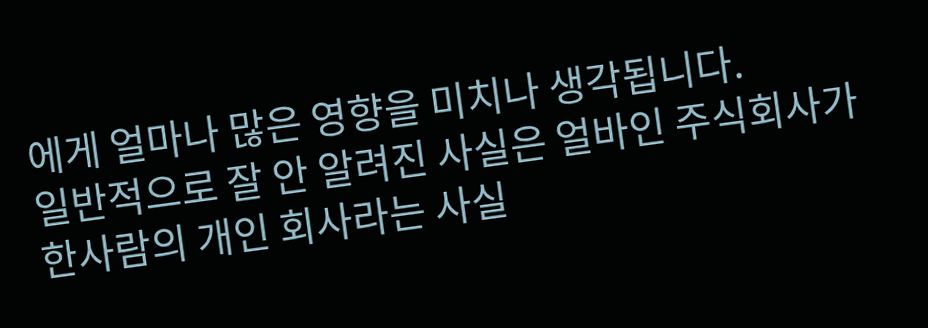에게 얼마나 많은 영향을 미치나 생각됩니다.
일반적으로 잘 안 알려진 사실은 얼바인 주식회사가 한사람의 개인 회사라는 사실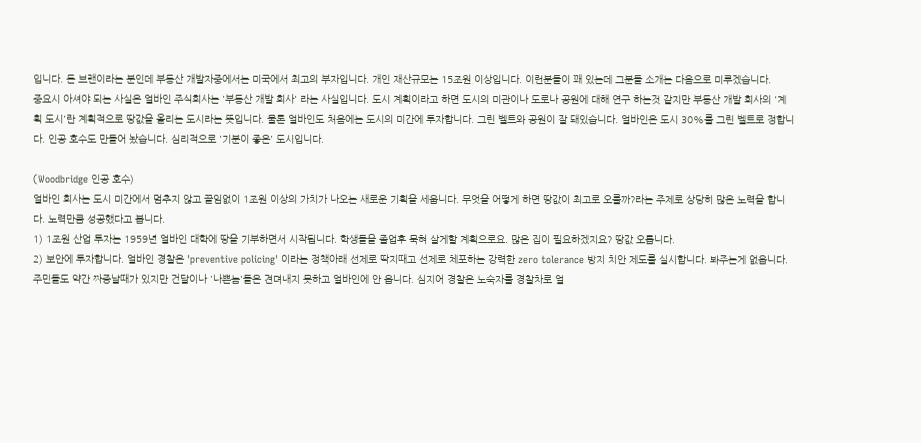입니다. 돈 브랜이라는 분인데 부동산 개발자중에서는 미국에서 최고의 부자입니다. 개인 재산규모는 15조원 이상입니다. 이런분들이 꽤 있는데 그분들 소개는 다음으로 미루겠습니다.
중요시 아셔야 되는 사실은 얼바인 주식회사는 '부동산 개발 회사' 라는 사실입니다. 도시 계획이라고 하면 도시의 미관이나 도로나 공원에 대해 연구 하는것 같지만 부동산 개발 회사의 '계획 도시'란 계획적으로 땅값을 올리는 도시라는 뜻입니다. 물론 얼바인도 처음에는 도시의 미간에 투자합니다. 그린 벨트와 공원이 잘 돼있습니다. 얼바인은 도시 30%를 그린 벨트로 정합니다. 인공 호수도 만들어 놨습니다. 심리적으로 '기분이 좋은' 도시입니다.

(Woodbridge 인공 호수)
얼바인 회사는 도시 미간에서 멈추지 않고 끝임없이 1조원 이상의 가치가 나오는 새로운 기획을 세웁니다. 무엇을 어떻게 하면 땅값이 최고로 오를까?라는 주제로 상당히 많은 노력을 합니다. 노력만큼 성공했다고 봅니다.
1) 1조원 산업 투자는 1959년 얼바인 대학에 땅을 기부하면서 시작됩니다. 학생들을 졸업후 묵혀 살게할 계획으로요. 많은 집이 필요하겠지요? 땅값 오릅니다.
2) 보안에 투자합니다. 얼바인 경찰은 'preventive policing' 이라는 정책아래 선제로 딱지때고 선제로 체포하는 강력한 zero tolerance 방지 치안 제도를 실시합니다. 봐주는게 없읍니다. 주민들도 약간 짜증날때가 있지만 건달이나 '나쁜놈'들은 견뎌내지 못하고 얼바인에 안 옵니다. 심지어 경찰은 노숙자를 경찰차로 얼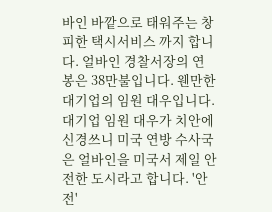바인 바깥으로 태워주는 창피한 택시서비스 까지 합니다. 얼바인 경찰서장의 연봉은 38만불입니다. 웬만한 대기업의 임원 대우입니다. 대기업 임원 대우가 치안에 신경쓰니 미국 연방 수사국은 얼바인을 미국서 제일 안전한 도시라고 합니다. '안전'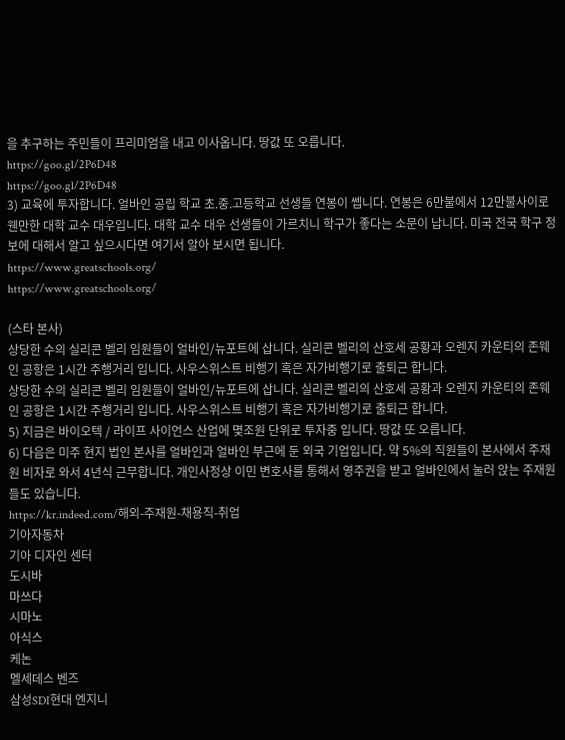을 추구하는 주민들이 프리미엄을 내고 이사옵니다. 땅값 또 오릅니다.
https://goo.gl/2P6D48
https://goo.gl/2P6D48
3) 교육에 투자합니다. 얼바인 공립 학교 초.중.고등학교 선생들 연봉이 쎕니다. 연봉은 6만불에서 12만불사이로 웬만한 대학 교수 대우입니다. 대학 교수 대우 선생들이 가르치니 학구가 좋다는 소문이 납니다. 미국 전국 학구 정보에 대해서 알고 싶으시다면 여기서 알아 보시면 됩니다.
https://www.greatschools.org/
https://www.greatschools.org/

(스타 본사)
상당한 수의 실리콘 벨리 임원들이 얼바인/뉴포트에 삽니다. 실리콘 벨리의 산호세 공황과 오렌지 카운티의 존웨인 공항은 1시간 주행거리 입니다. 사우스위스트 비행기 혹은 자가비행기로 출퇴근 합니다.
상당한 수의 실리콘 벨리 임원들이 얼바인/뉴포트에 삽니다. 실리콘 벨리의 산호세 공황과 오렌지 카운티의 존웨인 공항은 1시간 주행거리 입니다. 사우스위스트 비행기 혹은 자가비행기로 출퇴근 합니다.
5) 지금은 바이오텍 / 라이프 사이언스 산업에 몇조원 단위로 투자중 입니다. 땅값 또 오릅니다.
6) 다음은 미주 현지 법인 본사를 얼바인과 얼바인 부근에 둔 외국 기업입니다. 약 5%의 직원들이 본사에서 주재원 비자로 와서 4년식 근무합니다. 개인사정상 이민 변호사를 통해서 영주권을 받고 얼바인에서 눌러 앉는 주재원들도 있습니다.
https://kr.indeed.com/해외-주재원-채용직-취업
기아자동차
기아 디자인 센터
도시바
마쓰다
시마노
아식스
케논
멜세데스 벤즈
삼성SDI현대 엔지니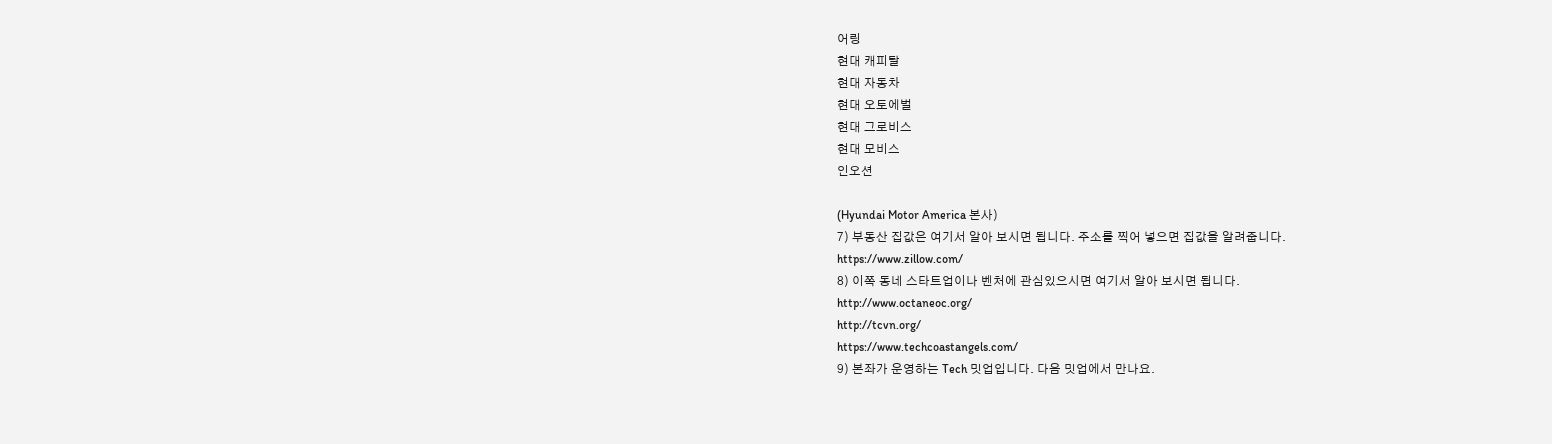어링
현대 캐피탈
현대 자동차
현대 오토에벌
현대 그로비스
현대 모비스
인오션

(Hyundai Motor America 본사)
7) 부동산 집값은 여기서 알아 보시면 됩니다. 주소를 찍어 넣으면 집값을 알려줍니다.
https://www.zillow.com/
8) 이쪽 동네 스타트업이나 벤처에 관심있으시면 여기서 알아 보시면 됩니다.
http://www.octaneoc.org/
http://tcvn.org/
https://www.techcoastangels.com/
9) 본좌가 운영하는 Tech 밋업입니다. 다음 밋업에서 만나요.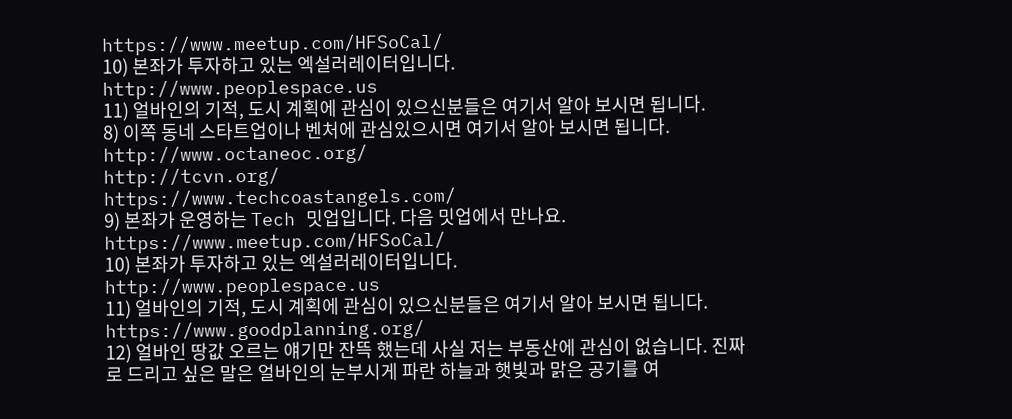https://www.meetup.com/HFSoCal/
10) 본좌가 투자하고 있는 엑설러레이터입니다.
http://www.peoplespace.us
11) 얼바인의 기적, 도시 계획에 관심이 있으신분들은 여기서 알아 보시면 됩니다.
8) 이쪽 동네 스타트업이나 벤처에 관심있으시면 여기서 알아 보시면 됩니다.
http://www.octaneoc.org/
http://tcvn.org/
https://www.techcoastangels.com/
9) 본좌가 운영하는 Tech 밋업입니다. 다음 밋업에서 만나요.
https://www.meetup.com/HFSoCal/
10) 본좌가 투자하고 있는 엑설러레이터입니다.
http://www.peoplespace.us
11) 얼바인의 기적, 도시 계획에 관심이 있으신분들은 여기서 알아 보시면 됩니다.
https://www.goodplanning.org/
12) 얼바인 땅값 오르는 얘기만 잔뜩 했는데 사실 저는 부동산에 관심이 없습니다. 진짜로 드리고 싶은 말은 얼바인의 눈부시게 파란 하늘과 햇빛과 맑은 공기를 여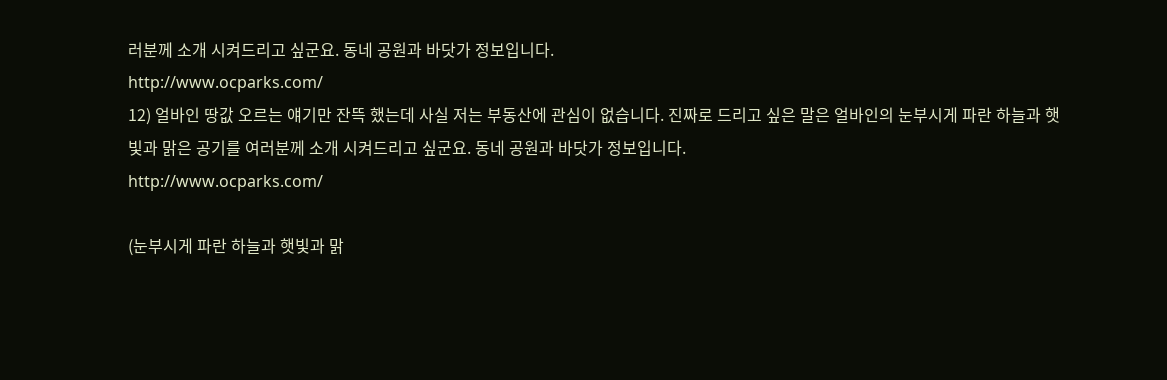러분께 소개 시켜드리고 싶군요. 동네 공원과 바닷가 정보입니다.
http://www.ocparks.com/
12) 얼바인 땅값 오르는 얘기만 잔뜩 했는데 사실 저는 부동산에 관심이 없습니다. 진짜로 드리고 싶은 말은 얼바인의 눈부시게 파란 하늘과 햇빛과 맑은 공기를 여러분께 소개 시켜드리고 싶군요. 동네 공원과 바닷가 정보입니다.
http://www.ocparks.com/

(눈부시게 파란 하늘과 햇빛과 맑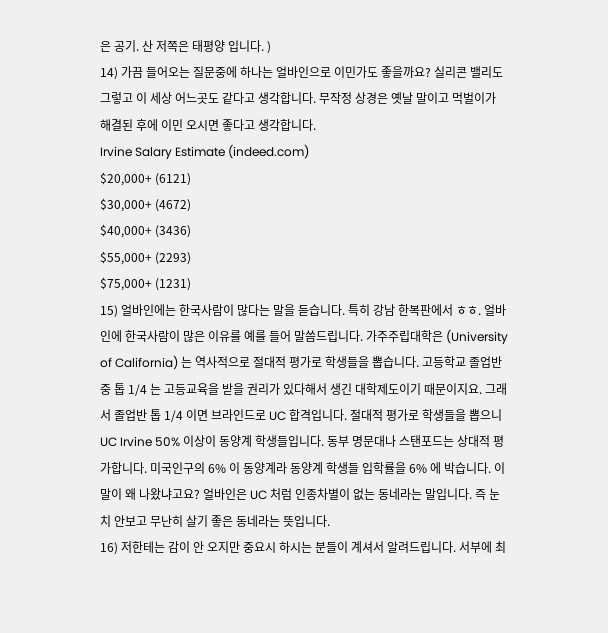은 공기. 산 저쪽은 태평양 입니다. )
14) 가끔 들어오는 질문중에 하나는 얼바인으로 이민가도 좋을까요? 실리콘 밸리도 그렇고 이 세상 어느곳도 같다고 생각합니다. 무작정 상경은 옛날 말이고 먹벌이가 해결된 후에 이민 오시면 좋다고 생각합니다.
Irvine Salary Estimate (indeed.com)
$20,000+ (6121)
$30,000+ (4672)
$40,000+ (3436)
$55,000+ (2293)
$75,000+ (1231)
15) 얼바인에는 한국사람이 많다는 말을 듣습니다. 특히 강남 한복판에서 ㅎㅎ. 얼바인에 한국사람이 많은 이유를 예를 들어 말씀드립니다. 가주주립대학은 (University of California) 는 역사적으로 절대적 평가로 학생들을 뽑습니다. 고등학교 졸업반중 톱 1/4 는 고등교육을 받을 권리가 있다해서 생긴 대학제도이기 때문이지요. 그래서 졸업반 톱 1/4 이면 브라인드로 UC 합격입니다. 절대적 평가로 학생들을 뽑으니 UC Irvine 50% 이상이 동양계 학생들입니다. 동부 명문대나 스탠포드는 상대적 평가합니다. 미국인구의 6% 이 동양계라 동양계 학생들 입학률을 6% 에 박습니다. 이 말이 왜 나왔냐고요? 얼바인은 UC 처럼 인종차별이 없는 동네라는 말입니다. 즉 눈치 안보고 무난히 살기 좋은 동네라는 뜻입니다.
16) 저한테는 감이 안 오지만 중요시 하시는 분들이 계셔서 알려드립니다. 서부에 최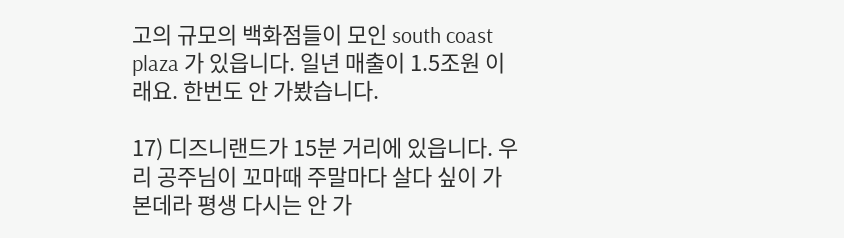고의 규모의 백화점들이 모인 south coast plaza 가 있읍니다. 일년 매출이 1.5조원 이래요. 한번도 안 가봤습니다.

17) 디즈니랜드가 15분 거리에 있읍니다. 우리 공주님이 꼬마때 주말마다 살다 싶이 가본데라 평생 다시는 안 가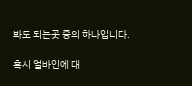봐도 되는곳 중의 하나입니다.

혹시 얼바인에 대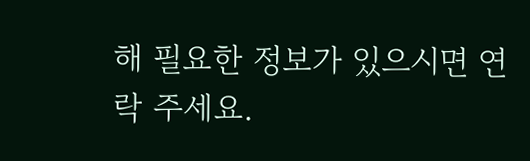해 필요한 정보가 있으시면 연락 주세요.